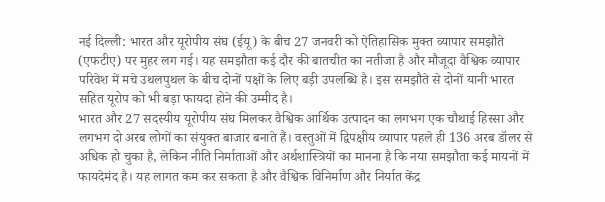नई दिल्ली: भारत और यूरोपीय संघ (ईयू) के बीच 27 जनवरी को ऐतिहासिक मुक्त व्यापार समझौते (एफटीए) पर मुहर लग गई। यह समझौता कई दौर की बातचीत का नतीजा है और मौजूदा वैश्विक व्यापार परिवेश में मचे उथलपुथल के बीच दोनों पक्षों के लिए बड़ी उपलब्धि है। इस समझौते से दोनों यानी भारत सहित यूरोप को भी बड़ा फायदा होने की उम्मीद है।
भारत और 27 सदस्यीय यूरोपीय संघ मिलकर वैश्विक आर्थिक उत्पादन का लगभग एक चौथाई हिस्सा और लगभग दो अरब लोगों का संयुक्त बाजार बनाते हैं। वस्तुओं में द्विपक्षीय व्यापार पहले ही 136 अरब डॉलर से अधिक हो चुका है, लेकिन नीति निर्माताओं और अर्थशास्त्रियों का मानना है कि नया समझौता कई मायनों में फायदेमंद है। यह लागत कम कर सकता है और वैश्विक विनिर्माण और निर्यात केंद्र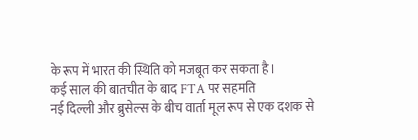के रूप में भारत की स्थिति को मजबूत कर सकता है।
कई साल की बातचीत के बाद FTA पर सहमति
नई दिल्ली और ब्रुसेल्स के बीच वार्ता मूल रूप से एक दशक से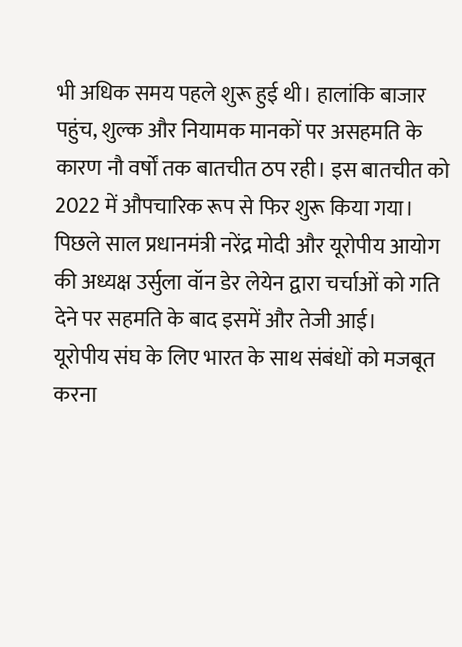भी अधिक समय पहले शुरू हुई थी। हालांकि बाजार पहुंच, शुल्क और नियामक मानकों पर असहमति के कारण नौ वर्षों तक बातचीत ठप रही। इस बातचीत को 2022 में औपचारिक रूप से फिर शुरू किया गया। पिछले साल प्रधानमंत्री नरेंद्र मोदी और यूरोपीय आयोग की अध्यक्ष उर्सुला वॉन डेर लेयेन द्वारा चर्चाओं को गति देने पर सहमति के बाद इसमें और तेजी आई।
यूरोपीय संघ के लिए भारत के साथ संबंधों को मजबूत करना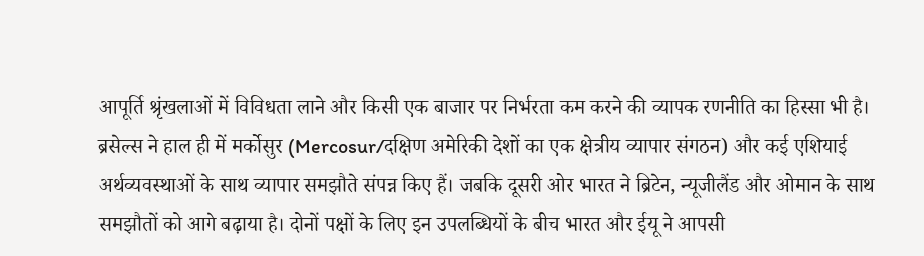आपूर्ति श्रृंखलाओं में विविधता लाने और किसी एक बाजार पर निर्भरता कम करने की व्यापक रणनीति का हिस्सा भी है।
ब्रसेल्स ने हाल ही में मर्कोसुर (Mercosur/दक्षिण अमेरिकी देशों का एक क्षेत्रीय व्यापार संगठन) और कई एशियाई अर्थव्यवस्थाओं के साथ व्यापार समझौते संपन्न किए हैं। जबकि दूसरी ओर भारत ने ब्रिटेन, न्यूजीलैंड और ओमान के साथ समझौतों को आगे बढ़ाया है। दोनों पक्षों के लिए इन उपलब्धियों के बीच भारत और ईयू ने आपसी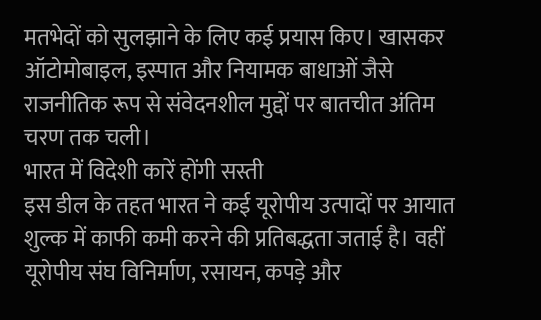मतभेदों को सुलझाने के लिए कई प्रयास किए। खासकर ऑटोमोबाइल, इस्पात और नियामक बाधाओं जैसे राजनीतिक रूप से संवेदनशील मुद्दों पर बातचीत अंतिम चरण तक चली।
भारत में विदेशी कारें होंगी सस्ती
इस डील के तहत भारत ने कई यूरोपीय उत्पादों पर आयात शुल्क में काफी कमी करने की प्रतिबद्धता जताई है। वहीं यूरोपीय संघ विनिर्माण, रसायन, कपड़े और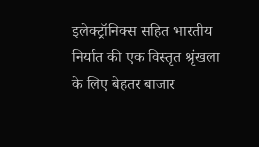इलेक्ट्रॉनिक्स सहित भारतीय निर्यात की एक विस्तृत श्रृंखला के लिए बेहतर बाजार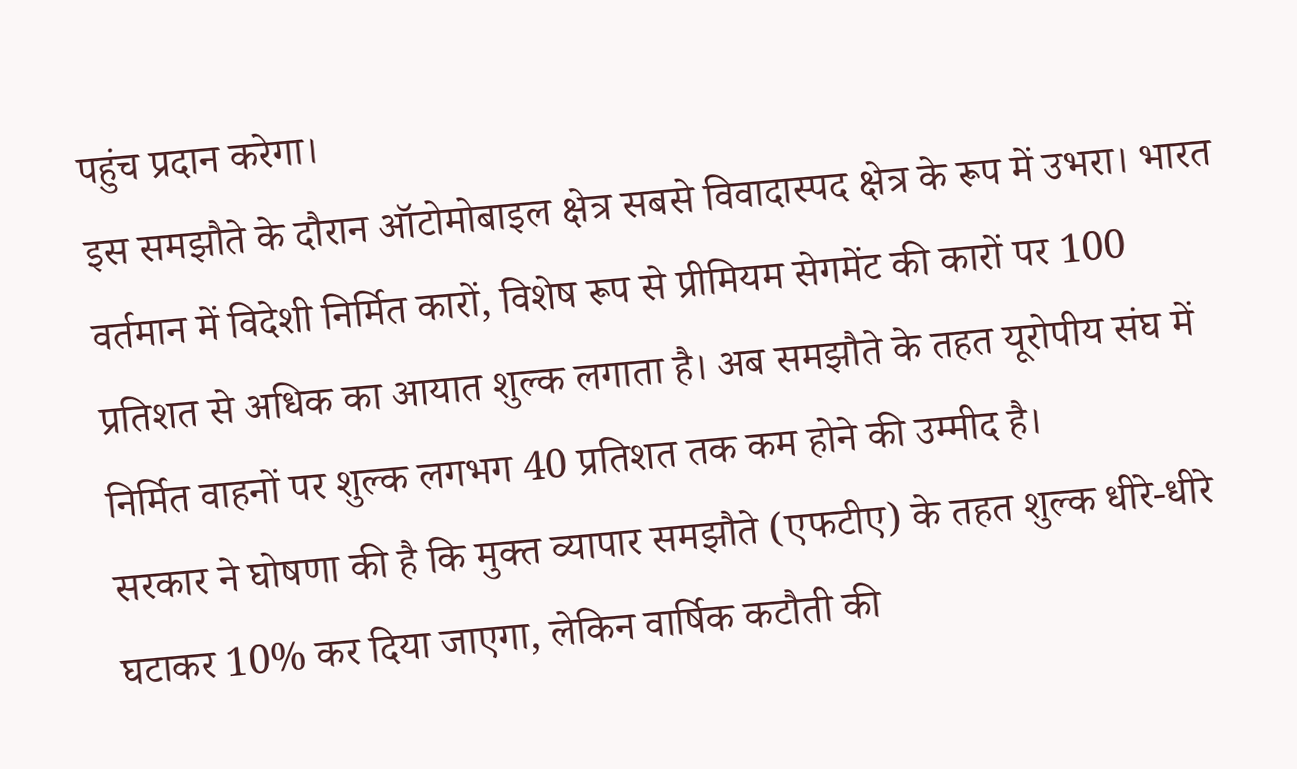पहुंच प्रदान करेगा।
इस समझौते के दौरान ऑटोमोबाइल क्षेत्र सबसे विवादास्पद क्षेत्र के रूप में उभरा। भारत वर्तमान में विदेशी निर्मित कारों, विशेष रूप से प्रीमियम सेगमेंट की कारों पर 100 प्रतिशत से अधिक का आयात शुल्क लगाता है। अब समझौते के तहत यूरोपीय संघ में निर्मित वाहनों पर शुल्क लगभग 40 प्रतिशत तक कम होने की उम्मीद है।
सरकार ने घोषणा की है कि मुक्त व्यापार समझौते (एफटीए) के तहत शुल्क धीरे-धीरे घटाकर 10% कर दिया जाएगा, लेकिन वार्षिक कटौती की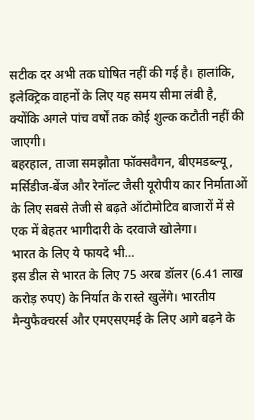सटीक दर अभी तक घोषित नहीं की गई है। हालांकि, इलेक्ट्रिक वाहनों के लिए यह समय सीमा लंबी है, क्योंकि अगले पांच वर्षों तक कोई शुल्क कटौती नहीं की जाएगी।
बहरहाल, ताजा समझौता फॉक्सवैगन, बीएमडब्ल्यू, मर्सिडीज-बेंज और रेनॉल्ट जैसी यूरोपीय कार निर्माताओं के लिए सबसे तेजी से बढ़ते ऑटोमोटिव बाजारों में से एक में बेहतर भागीदारी के दरवाजे खोलेगा।
भारत के लिए ये फायदे भी…
इस डील से भारत के लिए 75 अरब डॉलर (6.41 लाख करोड़ रुपए) के निर्यात के रास्ते खुलेंगे। भारतीय मैन्युफैक्चरर्स और एमएसएमई के लिए आगे बढ़ने के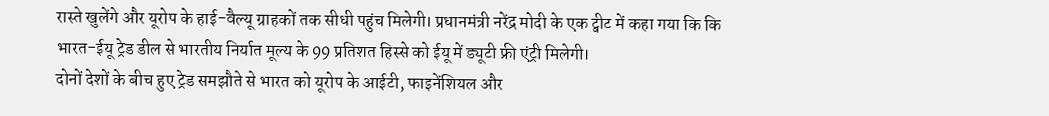रास्ते खुलेंगे और यूरोप के हाई-वैल्यू ग्राहकों तक सीधी पहुंच मिलेगी। प्रधानमंत्री नरेंद्र मोदी के एक ट्वीट में कहा गया कि कि भारत-ईयू ट्रेड डील से भारतीय निर्यात मूल्य के 99 प्रतिशत हिस्से को ईयू में ड्यूटी फ्री एंट्री मिलेगी।
दोनों देशों के बीच हुए ट्रेड समझौते से भारत को यूरोप के आईटी, फाइनेंशियल और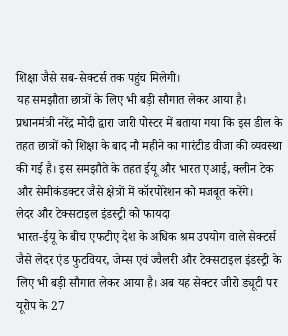शिक्षा जैसे सब-सेक्टर्स तक पहुंच मिलेगी।
यह समझौता छात्रों के लिए भी बड़ी सौगात लेकर आया है। प्रधानमंत्री नरेंद्र मोदी द्वारा जारी पोस्टर में बताया गया कि इस डील के तहत छात्रों को शिक्षा के बाद नौ महीने का गारंटीड वीजा की व्यवस्था की गई है। इस समझौते के तहत ईयू और भारत एआई, क्लीन टेक और सेमीकंडक्टर जैसे क्षेत्रों में कॉरपोरेशन को मजबूत करेंगे।
लेदर और टेक्सटाइल इंडस्ट्री को फायदा
भारत-ईयू के बीच एफटीए देश के अधिक श्रम उपयोग वाले सेक्टर्स जैसे लेदर एंड फुटवियर, जेम्स एवं ज्वैलरी और टेक्सटाइल इंडस्ट्री के लिए भी बड़ी सौगात लेकर आया है। अब यह सेक्टर जीरो ड्यूटी पर यूरोप के 27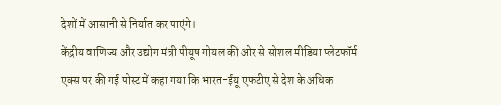देशों में आसानी से निर्यात कर पाएंगे।
केंद्रीय वाणिज्य और उद्योग मंत्री पीयूष गोयल की ओर से सोशल मीडिया प्लेटफॉर्म एक्स पर की गई पोस्ट में कहा गया कि भारत-ईयू एफटीए से देश के अधिक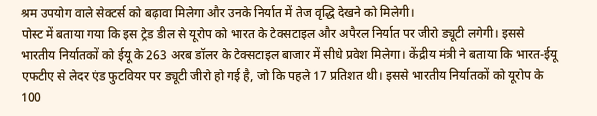श्रम उपयोग वाले सेक्टर्स को बढ़ावा मिलेगा और उनके निर्यात में तेज वृद्धि देखने को मिलेगी।
पोस्ट में बताया गया कि इस ट्रेड डील से यूरोप को भारत के टेक्सटाइल और अपैरल निर्यात पर जीरो ड्यूटी लगेगी। इससे भारतीय निर्यातकों को ईयू के 263 अरब डॉलर के टेक्सटाइल बाजार में सीधे प्रवेश मिलेगा। केंद्रीय मंत्री ने बताया कि भारत-ईयू एफटीए से लेदर एंड फुटवियर पर ड्यूटी जीरो हो गई है, जो कि पहले 17 प्रतिशत थी। इससे भारतीय निर्यातकों को यूरोप के 100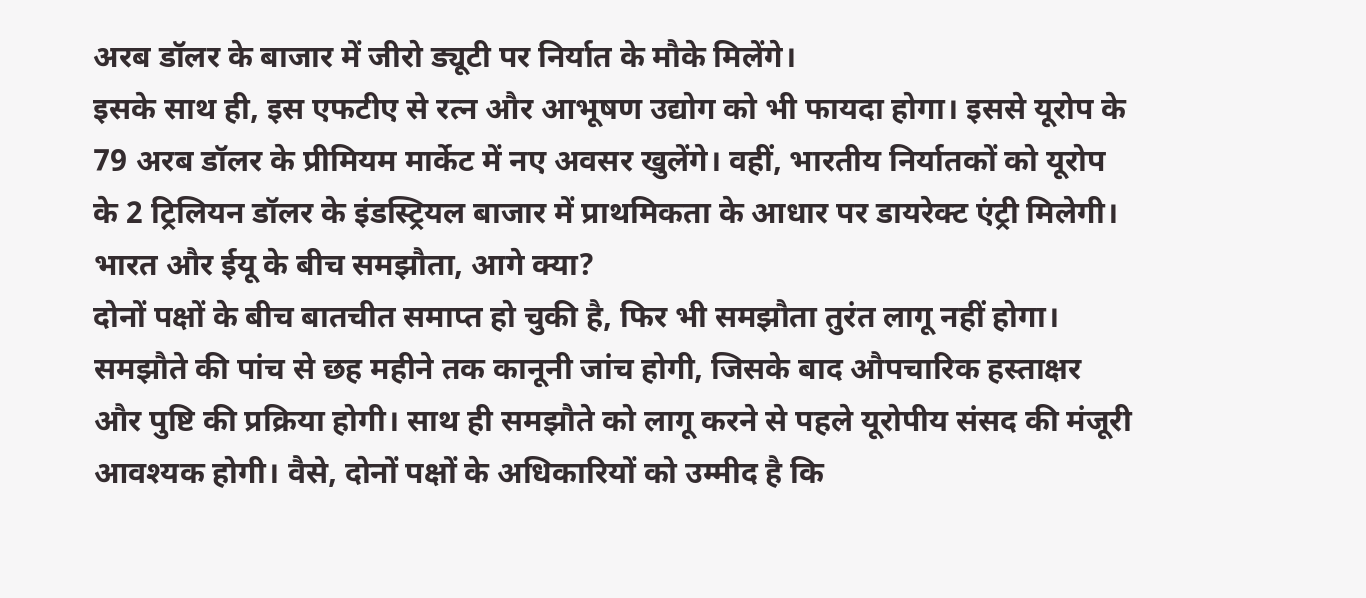अरब डॉलर के बाजार में जीरो ड्यूटी पर निर्यात के मौके मिलेंगे।
इसके साथ ही, इस एफटीए से रत्न और आभूषण उद्योग को भी फायदा होगा। इससे यूरोप के 79 अरब डॉलर के प्रीमियम मार्केट में नए अवसर खुलेंगे। वहीं, भारतीय निर्यातकों को यूरोप के 2 ट्रिलियन डॉलर के इंडस्ट्रियल बाजार में प्राथमिकता के आधार पर डायरेक्ट एंट्री मिलेगी।
भारत और ईयू के बीच समझौता, आगे क्या?
दोनों पक्षों के बीच बातचीत समाप्त हो चुकी है, फिर भी समझौता तुरंत लागू नहीं होगा। समझौते की पांच से छह महीने तक कानूनी जांच होगी, जिसके बाद औपचारिक हस्ताक्षर और पुष्टि की प्रक्रिया होगी। साथ ही समझौते को लागू करने से पहले यूरोपीय संसद की मंजूरी आवश्यक होगी। वैसे, दोनों पक्षों के अधिकारियों को उम्मीद है कि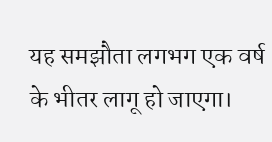यह समझौता लगभग एक वर्ष के भीतर लागू हो जाएगा।